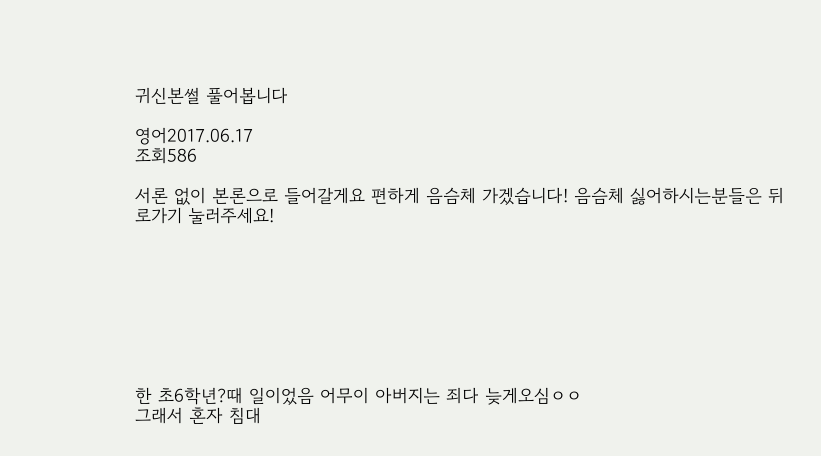귀신본썰 풀어봅니다

영어2017.06.17
조회586

서론 없이 본론으로 들어갈게요 편하게 음슴체 가겠습니다! 음슴체 싫어하시는분들은 뒤로가기 눌러주세요!








한 초6학년?때 일이었음 어무이 아버지는 죄다 늦게오심ㅇㅇ
그래서 혼자 침대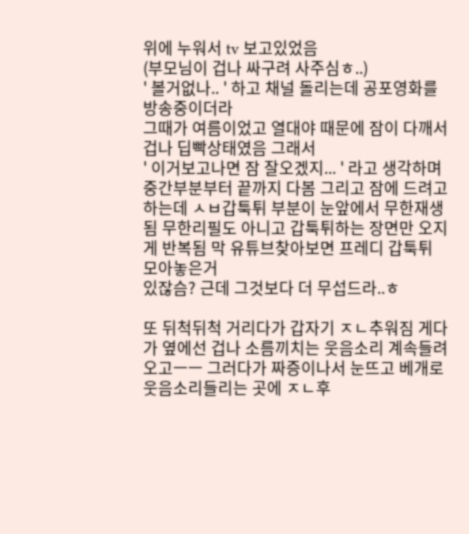위에 누워서 tv 보고있었음
(부모님이 겁나 싸구려 사주심ㅎ..)
' 볼거없나.. ' 하고 채널 돌리는데 공포영화를 방송중이더라
그때가 여름이었고 열대야 때문에 잠이 다깨서 겁나 딥빡상태였음 그래서
' 이거보고나면 잠 잘오겠지... ' 라고 생각하며 중간부분부터 끝까지 다봄 그리고 잠에 드려고 하는데 ㅅㅂ갑툭튀 부분이 눈앞에서 무한재생됨 무한리필도 아니고 갑툭튀하는 장면만 오지게 반복됨 막 유튜브찾아보면 프레디 갑툭튀 모아놓은거
있잖슴? 근데 그것보다 더 무섭드라..ㅎ

또 뒤척뒤척 거리다가 갑자기 ㅈㄴ추워짐 게다가 옆에선 겁나 소름끼치는 웃음소리 계속들려오고ㅡㅡ 그러다가 짜증이나서 눈뜨고 베개로 웃음소리들리는 곳에 ㅈㄴ후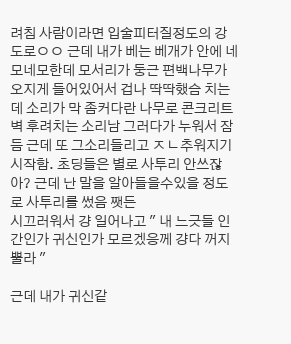려침 사람이라면 입술피터질정도의 강도로ㅇㅇ 근데 내가 베는 베개가 안에 네모네모한데 모서리가 둥근 편백나무가 오지게 들어있어서 겁나 딱딱했슴 치는데 소리가 막 좀커다란 나무로 콘크리트 벽 후려치는 소리남 그러다가 누워서 잠듬 근데 또 그소리들리고 ㅈㄴ추워지기 시작함. 초딩들은 별로 사투리 안쓰잖아? 근데 난 말을 알아들을수있을 정도로 사투리를 썼음 쨋든
시끄러워서 걍 일어나고 " 내 느긋들 인간인가 귀신인가 모르겠응께 걍다 꺼지뿔라 "

근데 내가 귀신같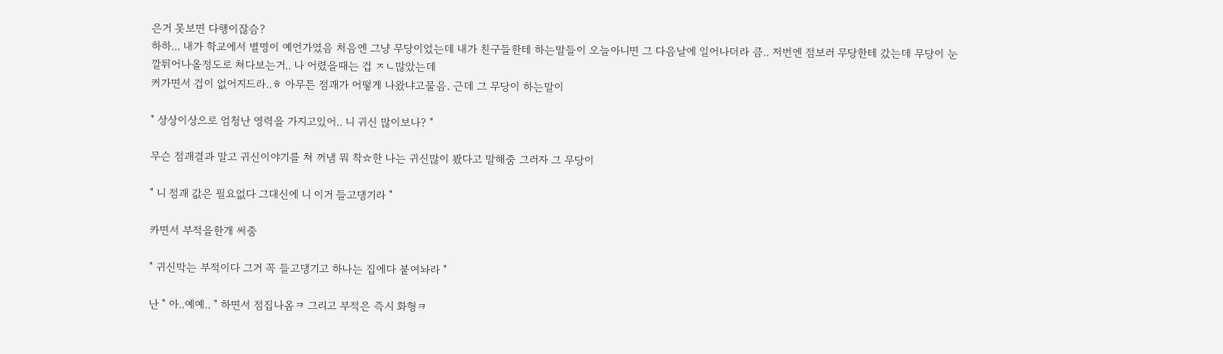은거 못보면 다행이잖슴?
하하... 내가 학교에서 별명이 예언가였음 처음엔 그냥 무당이었는데 내가 친구들한테 하는말들이 오늘아니면 그 다음날에 일어나더라 큼.. 저번엔 점보러 무당한테 갔는데 무당이 눈깔튀어나올정도로 쳐다보는거.. 나 어렸을때는 겁 ㅈㄴ많았는데
커가면서 겁이 없어지드라..ㅎ 아무튼 점괘가 어떻게 나왔냐고물음. 근데 그 무당이 하는말이

" 상상이상으로 엄청난 영력을 가지고있어.. 니 귀신 많이보나? "

무슨 점괘결과 말고 귀신이야기를 쳐 꺼냄 뭐 착☆한 나는 귀신많이 봤다고 말해줌 그러자 그 무당이

" 니 점괘 값은 필요없다 그대신에 니 이거 들고댕기라 "

카면서 부적을한개 써줌

" 귀신막는 부적이다 그거 꼭 들고댕기고 하나는 집에다 붙여놔라 "

난 " 아..예예.. " 하면서 점집나옴ㅋ 그리고 부적은 즉시 화형ㅋ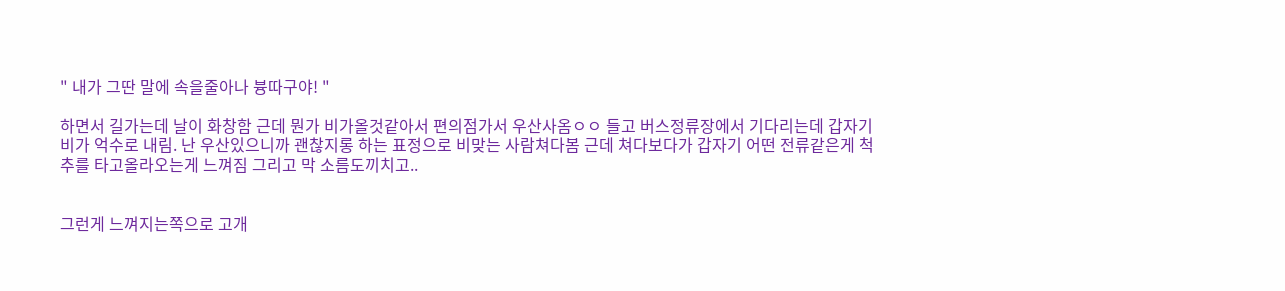" 내가 그딴 말에 속을줄아나 븅따구야! "

하면서 길가는데 날이 화창함 근데 뭔가 비가올것같아서 편의점가서 우산사옴ㅇㅇ 들고 버스정류장에서 기다리는데 갑자기 비가 억수로 내림. 난 우산있으니까 괜찮지롱 하는 표정으로 비맞는 사람쳐다봄 근데 쳐다보다가 갑자기 어떤 전류같은게 척추를 타고올라오는게 느껴짐 그리고 막 소름도끼치고..


그런게 느껴지는쪽으로 고개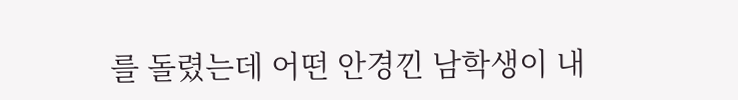를 돌렸는데 어떤 안경낀 남학생이 내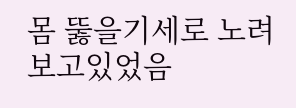몸 뚫을기세로 노려보고있었음